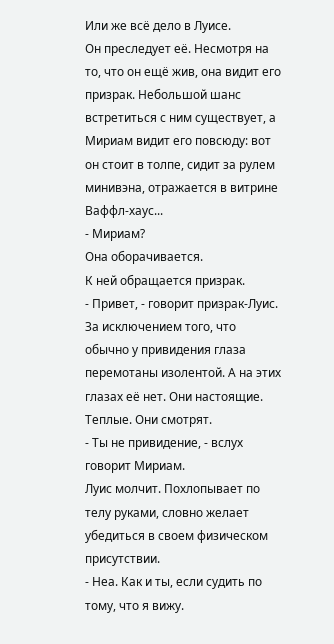Или же всё дело в Луисе.
Он преследует её. Несмотря на то, что он ещё жив, она видит его призрак. Небольшой шанс встретиться с ним существует, а Мириам видит его повсюду: вот он стоит в толпе, сидит за рулем минивэна, отражается в витрине Ваффл-хаус...
- Мириам?
Она оборачивается.
К ней обращается призрак.
- Привет, - говорит призрак-Луис. За исключением того, что обычно у привидения глаза перемотаны изолентой. А на этих глазах её нет. Они настоящие. Теплые. Они смотрят.
- Ты не привидение, - вслух говорит Мириам.
Луис молчит. Похлопывает по телу руками, словно желает убедиться в своем физическом присутствии.
- Неа. Как и ты, если судить по тому, что я вижу.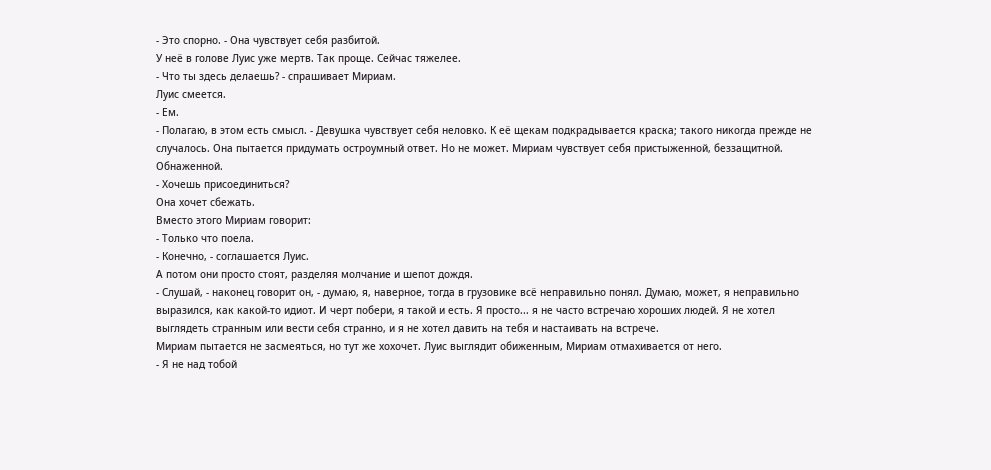- Это спорно. - Она чувствует себя разбитой.
У неё в голове Луис уже мертв. Так проще. Сейчас тяжелее.
- Что ты здесь делаешь? - спрашивает Мириам.
Луис смеется.
- Ем.
- Полагаю, в этом есть смысл. - Девушка чувствует себя неловко. К её щекам подкрадывается краска; такого никогда прежде не случалось. Она пытается придумать остроумный ответ. Но не может. Мириам чувствует себя пристыженной, беззащитной. Обнаженной.
- Хочешь присоединиться?
Она хочет сбежать.
Вместо этого Мириам говорит:
- Только что поела.
- Конечно, - соглашается Луис.
А потом они просто стоят, разделяя молчание и шепот дождя.
- Слушай, - наконец говорит он, - думаю, я, наверное, тогда в грузовике всё неправильно понял. Думаю, может, я неправильно выразился, как какой-то идиот. И черт побери, я такой и есть. Я просто... я не часто встречаю хороших людей. Я не хотел выглядеть странным или вести себя странно, и я не хотел давить на тебя и настаивать на встрече.
Мириам пытается не засмеяться, но тут же хохочет. Луис выглядит обиженным, Мириам отмахивается от него.
- Я не над тобой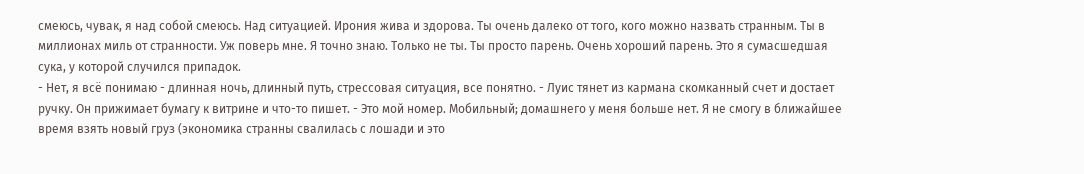смеюсь, чувак, я над собой смеюсь. Над ситуацией. Ирония жива и здорова. Ты очень далеко от того, кого можно назвать странным. Ты в миллионах миль от странности. Уж поверь мне. Я точно знаю. Только не ты. Ты просто парень. Очень хороший парень. Это я сумасшедшая сука, у которой случился припадок.
- Нет, я всё понимаю - длинная ночь, длинный путь, стрессовая ситуация, все понятно. - Луис тянет из кармана скомканный счет и достает ручку. Он прижимает бумагу к витрине и что-то пишет. - Это мой номер. Мобильный; домашнего у меня больше нет. Я не смогу в ближайшее время взять новый груз (экономика странны свалилась с лошади и это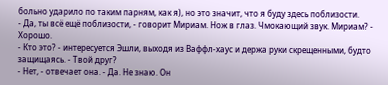больно ударило по таким парням, как я), но это значит, что я буду здесь поблизости.
- Да, ты всё ещё поблизости, - говорит Мириам. Нож в глаз. Чмокающий звук. Мириам? - Хорошо.
- Кто это? - интересуется Эшли, выходя из Ваффл-хаус и держа руки скрещенными, будто защищаясь. - Твой друг?
- Нет, - отвечает она. - Да. Не знаю. Он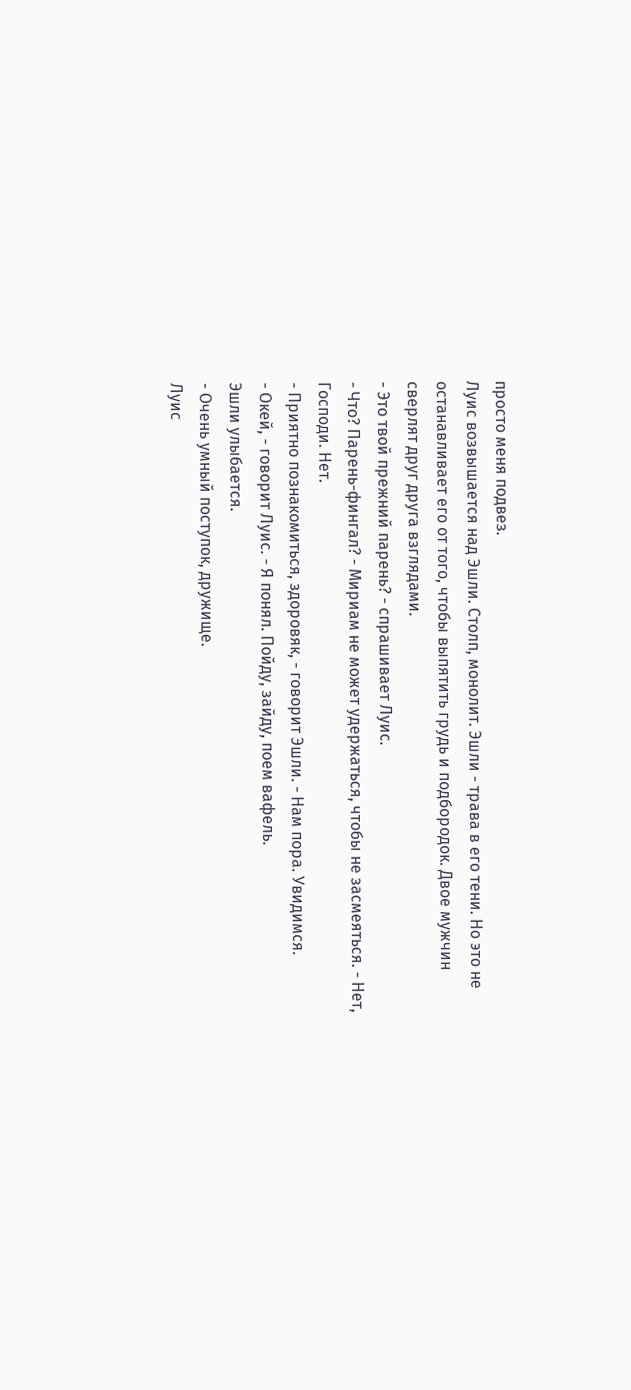просто меня подвез.
Луис возвышается над Эшли. Столп, монолит. Эшли - трава в его тени. Но это не останавливает его от того, чтобы выпятить грудь и подбородок. Двое мужчин сверлят друг друга взглядами.
- Это твой прежний парень? - спрашивает Луис.
- Что? Парень-фингал? - Мириам не может удержаться, чтобы не засмеяться. - Нет, Господи. Нет.
- Приятно познакомиться, здоровяк, - говорит Эшли. - Нам пора. Увидимся.
- Окей, - говорит Луис. - Я понял. Пойду, зайду, поем вафель.
Эшли улыбается.
- Очень умный поступок, дружище.
Луис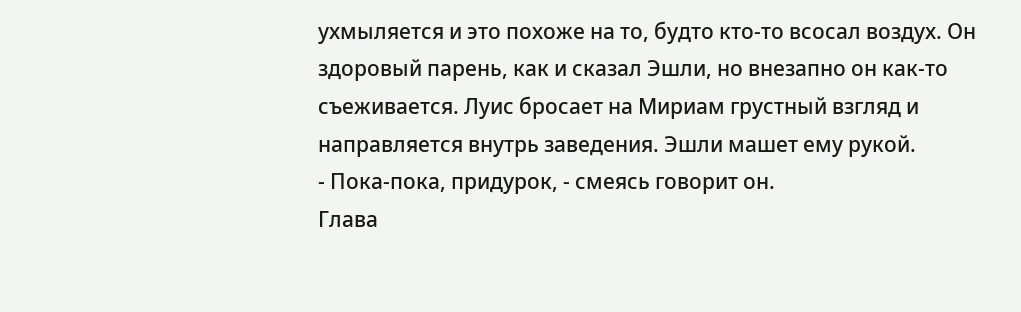ухмыляется и это похоже на то, будто кто-то всосал воздух. Он здоровый парень, как и сказал Эшли, но внезапно он как-то съеживается. Луис бросает на Мириам грустный взгляд и направляется внутрь заведения. Эшли машет ему рукой.
- Пока-пока, придурок, - смеясь говорит он.
Глава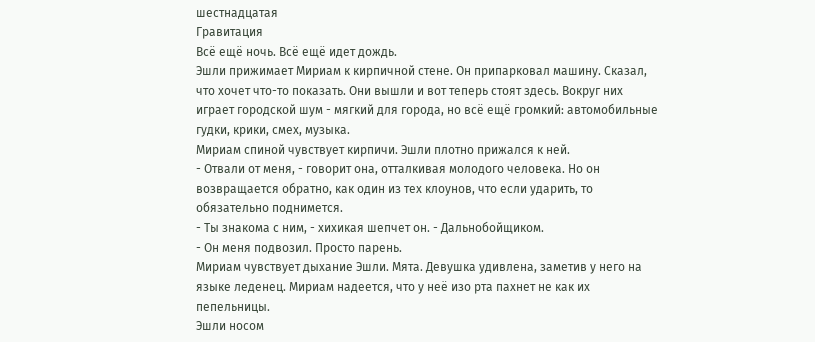шестнадцатая
Гравитация
Всё ещё ночь. Всё ещё идет дождь.
Эшли прижимает Мириам к кирпичной стене. Он припарковал машину. Сказал, что хочет что-то показать. Они вышли и вот теперь стоят здесь. Вокруг них играет городской шум - мягкий для города, но всё ещё громкий: автомобильные гудки, крики, смех, музыка.
Мириам спиной чувствует кирпичи. Эшли плотно прижался к ней.
- Отвали от меня, - говорит она, отталкивая молодого человека. Но он возвращается обратно, как один из тех клоунов, что если ударить, то обязательно поднимется.
- Ты знакома с ним, - хихикая шепчет он. - Дальнобойщиком.
- Он меня подвозил. Просто парень.
Мириам чувствует дыхание Эшли. Мята. Девушка удивлена, заметив у него на языке леденец. Мириам надеется, что у неё изо рта пахнет не как их пепельницы.
Эшли носом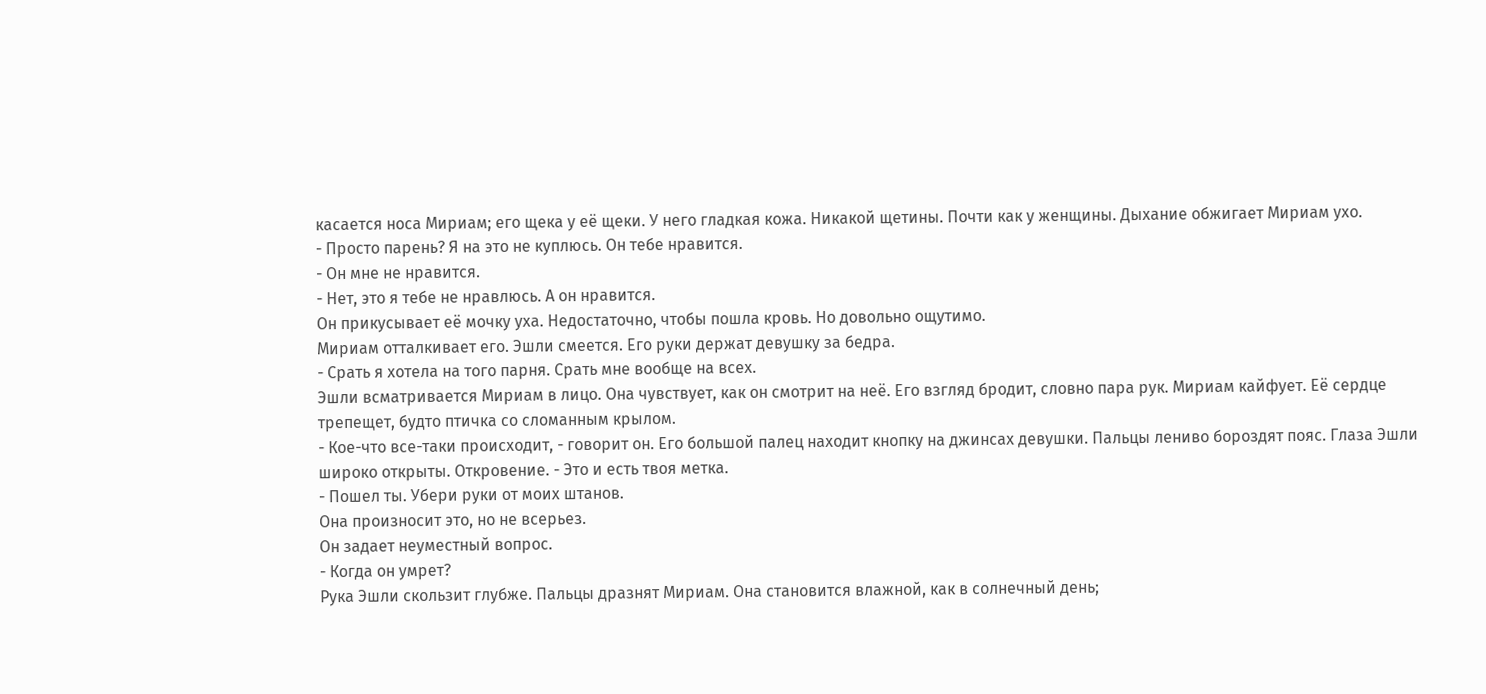касается носа Мириам; его щека у её щеки. У него гладкая кожа. Никакой щетины. Почти как у женщины. Дыхание обжигает Мириам ухо.
- Просто парень? Я на это не куплюсь. Он тебе нравится.
- Он мне не нравится.
- Нет, это я тебе не нравлюсь. А он нравится.
Он прикусывает её мочку уха. Недостаточно, чтобы пошла кровь. Но довольно ощутимо.
Мириам отталкивает его. Эшли смеется. Его руки держат девушку за бедра.
- Срать я хотела на того парня. Срать мне вообще на всех.
Эшли всматривается Мириам в лицо. Она чувствует, как он смотрит на неё. Его взгляд бродит, словно пара рук. Мириам кайфует. Её сердце трепещет, будто птичка со сломанным крылом.
- Кое-что все-таки происходит, - говорит он. Его большой палец находит кнопку на джинсах девушки. Пальцы лениво бороздят пояс. Глаза Эшли широко открыты. Откровение. - Это и есть твоя метка.
- Пошел ты. Убери руки от моих штанов.
Она произносит это, но не всерьез.
Он задает неуместный вопрос.
- Когда он умрет?
Рука Эшли скользит глубже. Пальцы дразнят Мириам. Она становится влажной, как в солнечный день;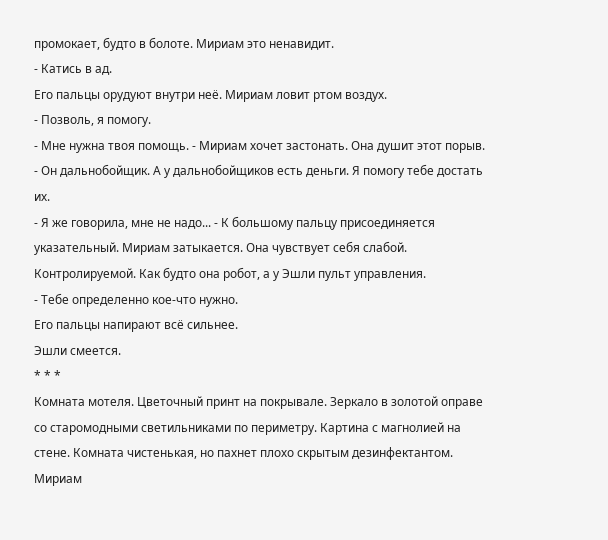промокает, будто в болоте. Мириам это ненавидит.
- Катись в ад.
Его пальцы орудуют внутри неё. Мириам ловит ртом воздух.
- Позволь, я помогу.
- Мне нужна твоя помощь. - Мириам хочет застонать. Она душит этот порыв.
- Он дальнобойщик. А у дальнобойщиков есть деньги. Я помогу тебе достать их.
- Я же говорила, мне не надо... - К большому пальцу присоединяется указательный. Мириам затыкается. Она чувствует себя слабой. Контролируемой. Как будто она робот, а у Эшли пульт управления.
- Тебе определенно кое-что нужно.
Его пальцы напирают всё сильнее.
Эшли смеется.
* * *
Комната мотеля. Цветочный принт на покрывале. Зеркало в золотой оправе со старомодными светильниками по периметру. Картина с магнолией на стене. Комната чистенькая, но пахнет плохо скрытым дезинфектантом.
Мириам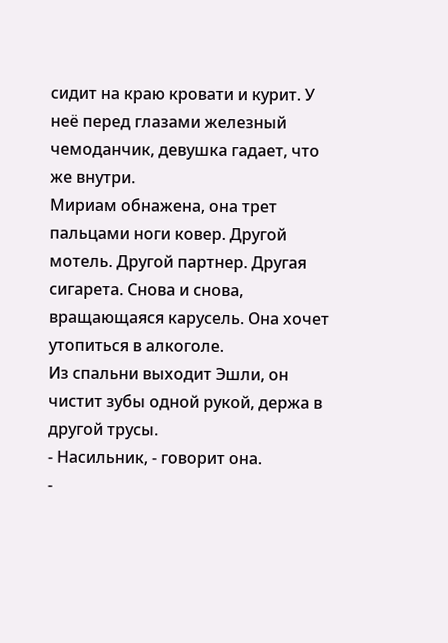сидит на краю кровати и курит. У неё перед глазами железный чемоданчик, девушка гадает, что же внутри.
Мириам обнажена, она трет пальцами ноги ковер. Другой мотель. Другой партнер. Другая сигарета. Снова и снова, вращающаяся карусель. Она хочет утопиться в алкоголе.
Из спальни выходит Эшли, он чистит зубы одной рукой, держа в другой трусы.
- Насильник, - говорит она.
-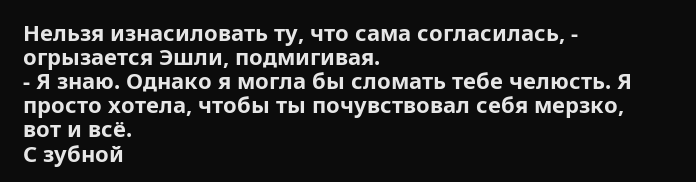Нельзя изнасиловать ту, что сама согласилась, - огрызается Эшли, подмигивая.
- Я знаю. Однако я могла бы сломать тебе челюсть. Я просто хотела, чтобы ты почувствовал себя мерзко, вот и всё.
С зубной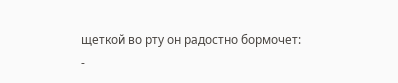щеткой во рту он радостно бормочет:
-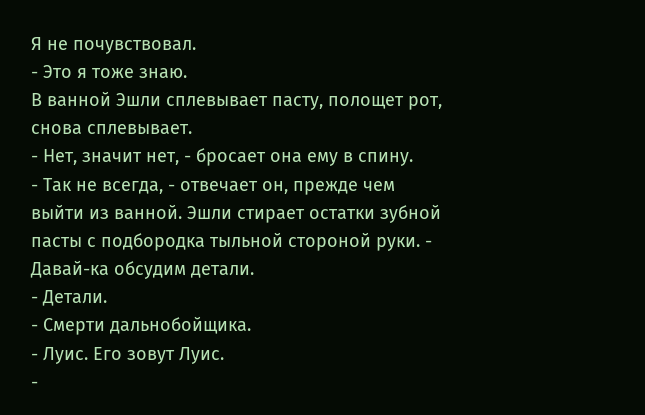Я не почувствовал.
- Это я тоже знаю.
В ванной Эшли сплевывает пасту, полощет рот, снова сплевывает.
- Нет, значит нет, - бросает она ему в спину.
- Так не всегда, - отвечает он, прежде чем выйти из ванной. Эшли стирает остатки зубной пасты с подбородка тыльной стороной руки. - Давай-ка обсудим детали.
- Детали.
- Смерти дальнобойщика.
- Луис. Его зовут Луис.
-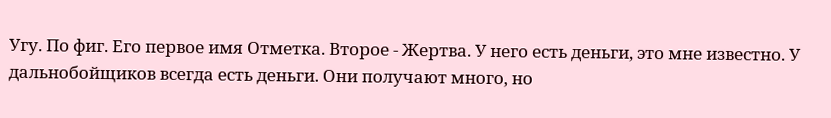Угу. По фиг. Его первое имя Отметка. Второе - Жертва. У него есть деньги, это мне известно. У дальнобойщиков всегда есть деньги. Они получают много, но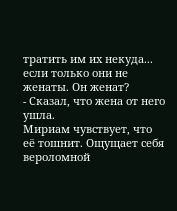тратить им их некуда... если только они не женаты. Он женат?
- Сказал, что жена от него ушла.
Мириам чувствует, что её тошнит. Ощущает себя вероломной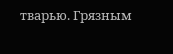тварью. Грязным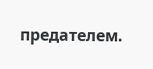предателем.